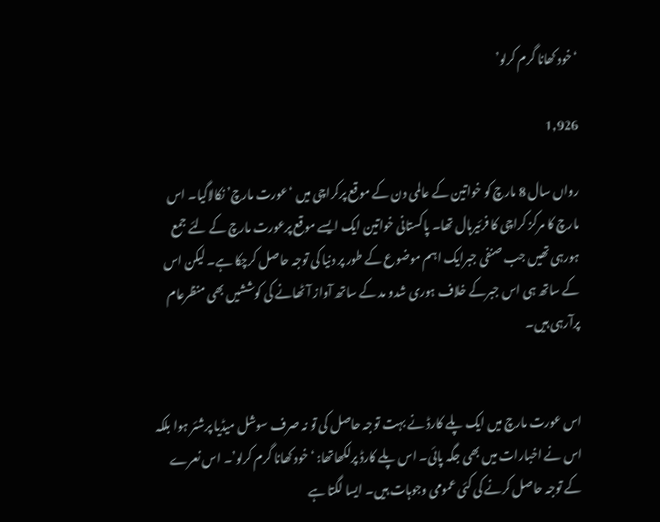‘خود کھانا گرم کرلو’

1,926

رواں سال 8 مارچ کو خواتین کے عالمی دن کے موقع پرکراچی میں ‘عورت مارچ’ نکالاگیا۔ اس مارچ کا مرکز کراچی کا فرئیرہال تھا۔ پاکستانی خواتین ایک ایسے موقع پرعورت مارچ کے لئے جمع ہورہی تھیں جب صنفی جبرایک اہم موضوع کے طور پر دنیا کی توجہ حاصل کرچکا ہے۔ لیکن اس کے ساتھ ہی اس جبرکے خلاف ہوری شدو مد کے ساتھ آواز آٹھانے کی کوششیں بھی منظرعام پرآرہی ہیں۔


اس عورت مارچ میں ایک پلے کارڈ نے بہت توجہ حاصل کی تو نہ صرف سوشل میڈیا پرشئر ہوا بلکہ اس نے اخبارات میں بھی جگہ پائی۔ اس پلے کارڈ پرلکھاتھا: ‘خود کھانا گرم کرلو’۔ اس نعرے کے توجہ حاصل کرنے کی کئی عمومی وجوہات ہیں۔ ایسا لگتا ہے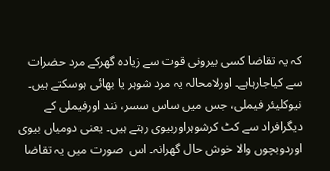کہ یہ تقاضا کسی بیرونی قوت سے زیادہ گھرکے مرد حضرات سے کیاجارہاہے۔ اورلامحالہ یہ مرد شوہر یا بھائی ہوسکتے ہیں۔ نیوکلیئر فیملی، جس میں ساس سسر، نند اورفیملی کے دیگرافراد سے کٹ کرشوہراوربیوی رہتے ہیں۔ یعنی دومیاں بیوی اوردوبچوں والا خوش حال گھرانہ۔ اس  صورت میں یہ تقاضا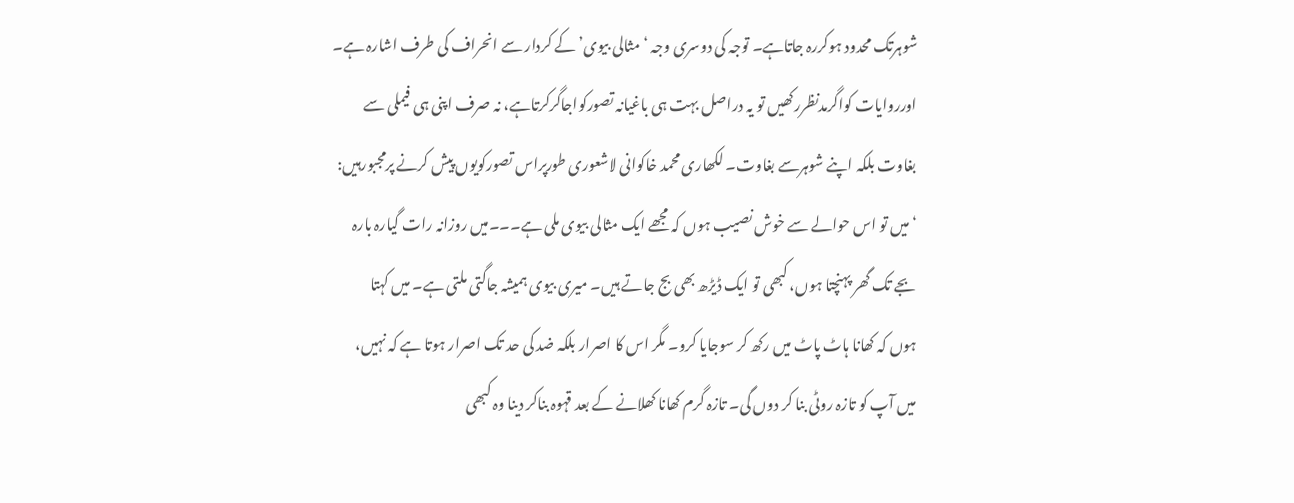شوہرتک محدود ہوکررہ جاتاہے۔ توجہ کی دوسری وجہ ‘مثالی بیوی’ کے کردار سے انحراف کی طرف اشارہ ہے۔ اورروایات کواگرمدنظررکھیں تو یہ دراصل بہت ہی باغیانہ تصورکواجاگرکرتاہے، نہ صرف اپنی ہی فیملی سے بغاوت بلکہ اپنے شوہرسے بغاوت۔ لکھاری محمد خاکوانی لاشعوری طورپراس تصورکویوں پیش کرنے پرمجبورہیں: ‘میں تو اس حوالے سے خوش نصیب ہوں کہ مجھے ایک مثالی بیوی ملی ہے۔۔۔میں روزانہ رات گیارہ بارہ بجے تک گھر پہنچتا ہوں، کبھی تو ایک ڈیڑھ بھی بج جاتے ہیں۔ میری بیوی ہمیشہ جاگتی ملتی ہے۔ میں کہتا ہوں کہ کھانا ہاٹ پاٹ میں رکھ کر سوجایا کرو۔ مگر اس کا اصرار بلکہ ضد کی حد تک اصرار ہوتا ہے کہ نہیں، میں آپ کو تازہ روٹی بنا کر دوں گی۔ تازہ گرم کھانا کھلانے کے بعد قہوہ بناکر دینا وہ کبھی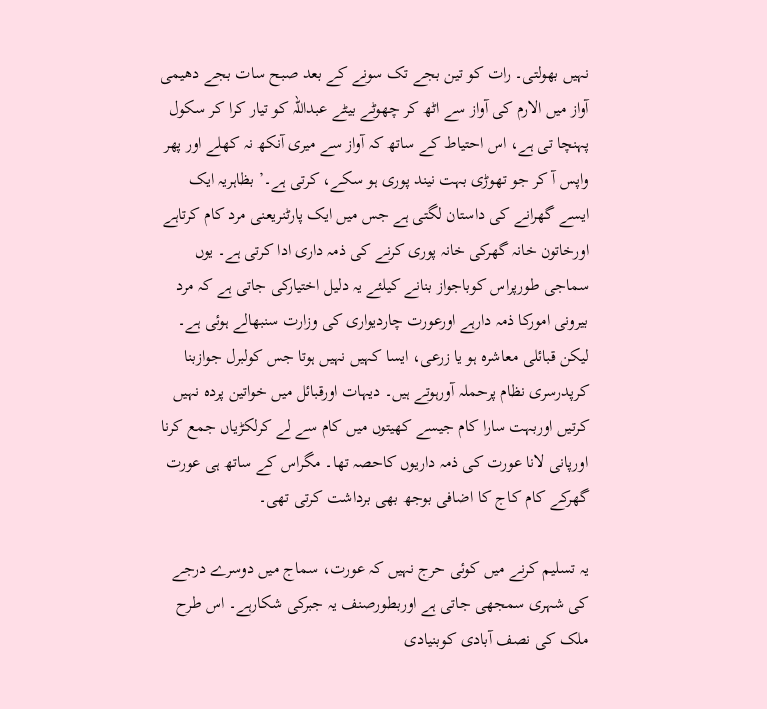نہیں بھولتی۔ رات کو تین بجے تک سونے کے بعد صبح سات بجے دھیمی آواز میں الارم کی آواز سے اٹھ کر چھوٹے بیٹے عبداللہ کو تیار کرا کر سکول پہنچا تی ہے، اس احتیاط کے ساتھ کہ آواز سے میری آنکھ نہ کھلے اور پھر واپس آ کر جو تھوڑی بہت نیند پوری ہو سکے، کرتی ہے۔’ بظاہریہ ایک ایسے گھرانے کی داستان لگتی ہے جس میں ایک پارٹنریعنی مرد کام کرتاہے اورخاتون خانہ گھرکی خانہ پوری کرنے کی ذمہ داری ادا کرتی ہے۔ یوں سماجی طورپراس کوباجواز بنانے کیلئے یہ دلیل اختیارکی جاتی ہے کہ مرد بیرونی امورکا ذمہ دارہے اورعورت چاردیواری کی وزارت سنبھالے ہوئی ہے۔ لیکن قبائلی معاشرہ ہو یا زرعی، ایسا کہیں نہیں ہوتا جس کولبرل جوازبنا کرپدرسری نظام پرحملہ آورہوتے ہیں۔ دیہات اورقبائل میں خواتین پردہ نہیں کرتیں اوربہت سارا کام جیسے کھیتوں میں کام سے لے کرلکڑیاں جمع کرنا اورپانی لانا عورت کی ذمہ داریوں کاحصہ تھا۔ مگراس کے ساتھ ہی عورت گھرکے کام کاج کا اضافی بوجھ بھی برداشت کرتی تھی۔

یہ تسلیم کرنے میں کوئی حرج نہیں کہ عورت، سماج میں دوسرے درجے کی شہری سمجھی جاتی ہے اوربطورصنف یہ جبرکی شکارہے۔ اس طرح ملک کی نصف آبادی کوبنیادی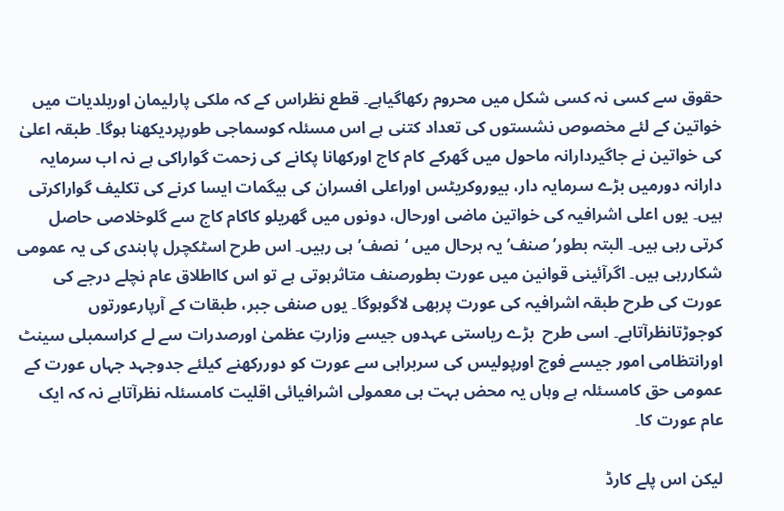حقوق سے کسی نہ کسی شکل میں محروم رکھاگیاہے۔ قطع نظراس کے کہ ملکی پارلیمان اوربلدیات میں خواتین کے لئے مخصوص نشستوں کی تعداد کتنی ہے اس مسئلہ کوسماجی طورپردیکھنا ہوگا۔ طبقہ اعلیٰ کی خواتین نے جاگیردارانہ ماحول میں گھرکے کام کاج اورکھانا پکانے کی زحمت گواراکی ہے نہ اب سرمایہ دارانہ دورمیں بڑے سرمایہ دار، بیوروکریٹس اوراعلی افسران کی بیگمات ایسا کرنے کی تکلیف گواراکرتی ہیں۔ یوں اعلی اشرافیہ کی خواتین ماضی اورحال، دونوں میں گھریلو کاکام کاج سے گلوخلاصی حاصل کرتی رہی ہیں۔ البتہ بطور’صنف’ یہ ہرحال میں ‘نصف’ ہی رہیں۔ اس طرح اسٹکچرل پابندی کی یہ عمومی شکاررہی ہیں۔ اگرآئینی قوانین میں عورت بطورصنف متاثرہوتی ہے تو اس کااطلاق عام نچلے درجے کی عورت کی طرح طبقہ اشرافیہ کی عورت پربھی لاگوہوگا۔ یوں صنفی جبر، طبقات کے آرپارعورتوں کوجوڑتانظرآتاہے۔ اسی طرح  بڑے ریاستی عہدوں جیسے وزارتِ عظمیٰ اورصدرات سے لے کراسمبلی سینٹ اورانتظامی امور جیسے فوج اورپولیس کی سربراہی سے عورت کو دوررکھنے کیلئے جدوجہد جہاں عورت کے عمومی حق کامسئلہ ہے وہاں یہ محض بہت ہی معمولی اشرافیائی اقلیت کامسئلہ نظرآتاہے نہ کہ ایک عام عورت کا۔

لیکن اس پلے کارڈ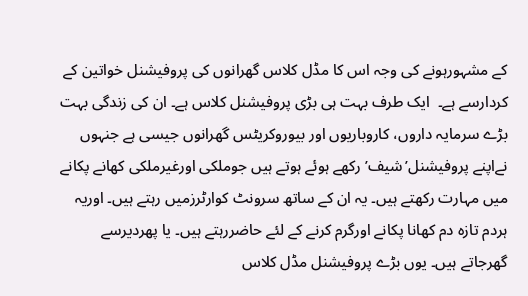کے مشہورہونے کی وجہ اس کا مڈل کلاس گھرانوں کی پروفیشنل خواتین کے کردارسے ہے۔  ایک طرف بہت ہی بڑی پروفیشنل کلاس ہے۔ ان کی زندگی بہت بڑے سرمایہ داروں، کاروباریوں اور بیوروکریٹس گھرانوں جیسی ہے جنہوں نےاپنے پروفیشنل’شیف’ رکھے ہوئے ہوتے ہیں جوملکی اورغیرملکی کھانے پکانے میں مہارت رکھتے ہیں۔ یہ ان کے ساتھ سرونٹ کوارٹرزمیں رہتے ہیں۔ اوریہ ہردم تازہ دم کھانا پکانے اورگرم کرنے کے لئے حاضررہتے ہیں۔ یا پھردیرسے گھرجاتے ہیں۔ یوں بڑے پروفیشنل مڈل کلاس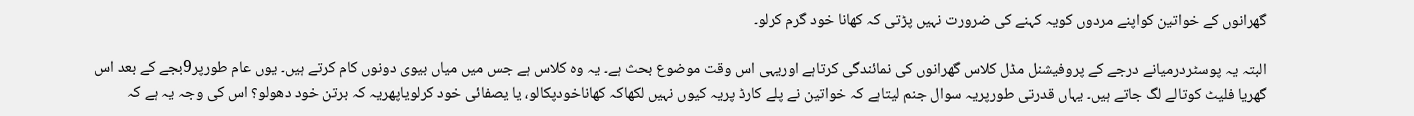گھرانوں کے خواتین کواپنے مردوں کویہ کہنے کی ضرورت نہیں پڑتی کہ کھانا خود گرم کرلو۔

البتہ یہ پوسٹردرمیانے درجے کے پروفیشنل مڈل کلاس گھرانوں کی نمائندگی کرتاہے اوریہی اس وقت موضوع بحث ہے۔ یہ وہ کلاس ہے جس میں میاں بیوی دونوں کام کرتے ہیں۔ یوں عام طورپر9بجے کے بعد اس گھریا فلیٹ کوتالے لگ جاتے ہیں۔ یہاں قدرتی طورپریہ سوال جنم لیتاہے کہ خواتین نے پلے کارڈ پریہ کیوں نہیں لکھاکہ کھاناخودپکالو، یا یصفائی خود کرلویاپھریہ کہ برتن خود دھولو؟ اس کی وجہ یہ ہے کہ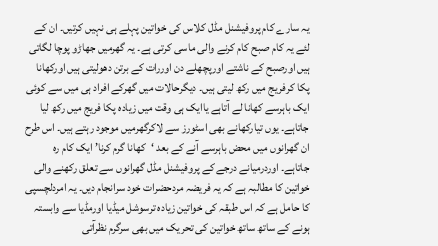یہ سارے کام پروفیشنل مڈل کلاس کی خواتین پہلے ہی نہیں کرتیں۔ ان کے لئے یہ کام صبح کام کرنے والی ماسی کرتی ہے۔ یہ گھرمیں جھاڑو پوچا لگاتی ہیں اورصبح کے ناشتے اورپچھلے دن اوررات کے برتن دھولیتی ہیں اورکھانا پکا کرفریج میں رکھ لیتی ہیں۔ دیگرحالات میں گھرکے افراد ہی میں سے کوئی ایک باہرسے کھانا لے آتاہے یاایک ہی وقت میں زیادہ پکا فریج میں رکھ لیا جاتاہے۔ یوں تیارکھانے بھی اسٹورز سے لاکرگھرمیں موجود رہتے ہیں۔ اس طرح ان گھرانوں میں محض باہرسے آنے کے بعد ‘کھانا گرم کرنا’ ایک کام رہ جاتاہے۔ اوردرمیانے درجے کے پروفیشنل مڈل گھرانوں سے تعلق رکھنے والی خواتین کا مطالبہ ہے کہ یہ فریضہ مردحضرات خود سرانجام دیں۔ یہ امردلچسپی کا حامل ہے کہ اس طبقہ کی خواتین زیادہ ترسوشل میڈیا اورمڈیا سے وابستہ ہونے کے ساتھ ساتھ خواتین کی تحریک میں بھی سرگرم نظرآتی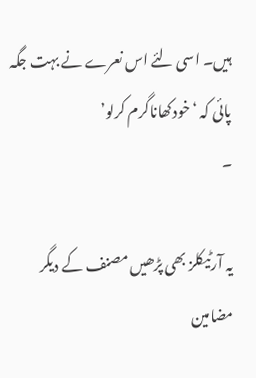ہیں۔ اسی لئے اس نعرے نے بہت جگہ پائی کہ ‘خودکھاناگرم کرلو’
۔

یہ آرٹیکلز بھی پڑھیں مصنف کے دیگر مضامین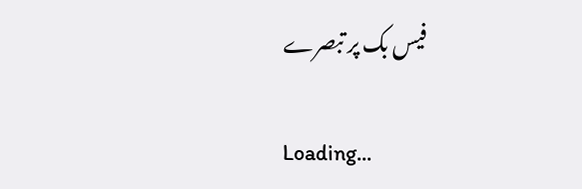فیس بک پر تبصرے

Loading...